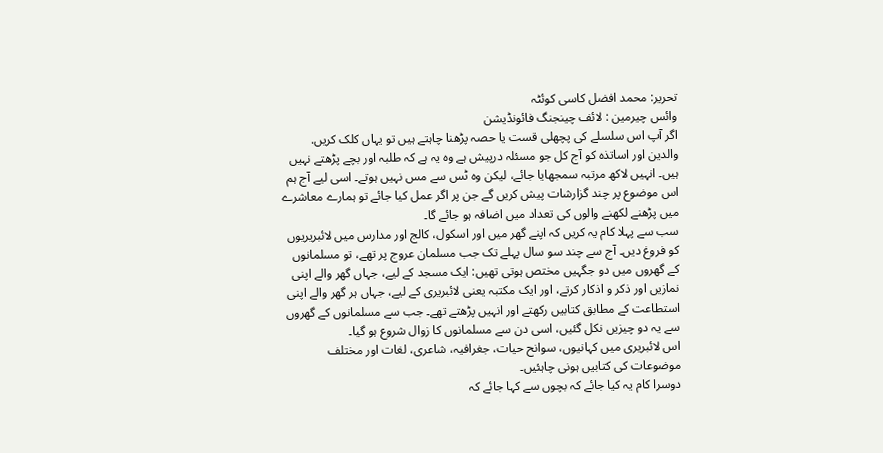تحریر: محمد افضل کاسی کوئٹہ
وائس چیرمین : لائف چینجنگ فائونڈیشن
اگر آپ اس سلسلے کی پچھلی قست یا حصہ پڑھنا چاہتے ہیں تو یہاں کلک کریں.
والدین اور اساتذہ کو آج کل جو مسئلہ درپیش ہے وہ یہ ہے کہ طلبہ اور بچے پڑھتے نہیں ہیں۔ انہیں لاکھ مرتبہ سمجھایا جائے، لیکن وہ ٹس سے مس نہیں ہوتے۔ اسی لیے آج ہم اس موضوع پر چند گزارشات پیش کریں گے جن پر اگر عمل کیا جائے تو ہمارے معاشرے میں پڑھنے لکھنے والوں کی تعداد میں اضافہ ہو جائے گا۔
سب سے پہلا کام یہ کریں کہ اپنے گھر میں اور اسکول، کالج اور مدارس میں لائبریریوں کو فروغ دیں۔ آج سے چند سو سال پہلے تک جب مسلمان عروج پر تھے، تو مسلمانوں کے گھروں میں دو جگہیں مختص ہوتی تھیں: ایک مسجد کے لیے، جہاں گھر والے اپنی نمازیں اور ذکر و اذکار کرتے، اور ایک مکتبہ یعنی لائبریری کے لیے، جہاں ہر گھر والے اپنی استطاعت کے مطابق کتابیں رکھتے اور انہیں پڑھتے تھے۔ جب سے مسلمانوں کے گھروں سے یہ دو چیزیں نکل گئیں، اسی دن سے مسلمانوں کا زوال شروع ہو گیا۔
اس لائبریری میں کہانیوں، سوانح حیات، جغرافیہ، شاعری، لغات اور مختلف موضوعات کی کتابیں ہونی چاہئیں۔
دوسرا کام یہ کیا جائے کہ بچوں سے کہا جائے کہ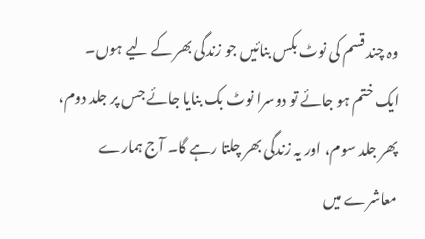وہ چند قسم کی نوٹ بکس بنائیں جو زندگی بھر کے لیے ہوں۔ ایک ختم ہو جائے تو دوسرا نوٹ بک بنایا جائے جس پر جلد دوم، پھر جلد سوم، اور یہ زندگی بھر چلتا رہے گا۔ آج ہمارے معاشرے میں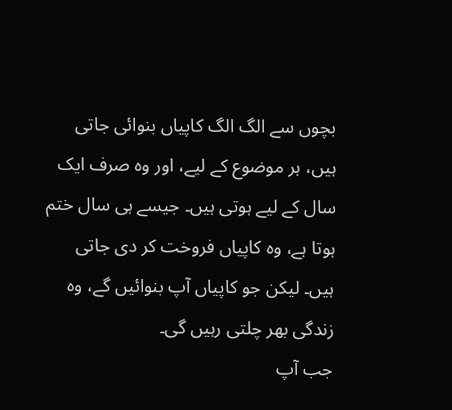بچوں سے الگ الگ کاپیاں بنوائی جاتی ہیں، ہر موضوع کے لیے، اور وہ صرف ایک سال کے لیے ہوتی ہیں۔ جیسے ہی سال ختم ہوتا ہے، وہ کاپیاں فروخت کر دی جاتی ہیں۔ لیکن جو کاپیاں آپ بنوائیں گے، وہ زندگی بھر چلتی رہیں گی۔
جب آپ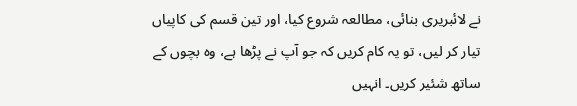نے لائبریری بنائی، مطالعہ شروع کیا، اور تین قسم کی کاپیاں تیار کر لیں، تو یہ کام کریں کہ جو آپ نے پڑھا ہے، وہ بچوں کے ساتھ شئیر کریں۔ انہیں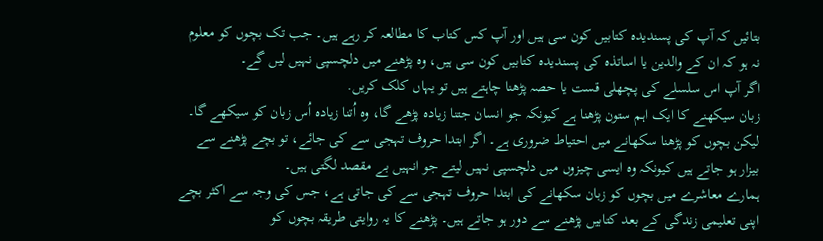بتائیں کہ آپ کی پسندیدہ کتابیں کون سی ہیں اور آپ کس کتاب کا مطالعہ کر رہے ہیں۔ جب تک بچوں کو معلوم نہ ہو کہ ان کے والدین یا اساتذہ کی پسندیدہ کتابیں کون سی ہیں، وہ پڑھنے میں دلچسپی نہیں لیں گے۔
اگر آپ اس سلسلے کی پچھلی قست یا حصہ پڑھنا چاہتے ہیں تو یہاں کلک کریں.
زبان سیکھنے کا ایک اہم ستون پڑھنا ہے کیونکہ جو انسان جتنا زیادہ پڑھے گا، وہ اُتنا زیادہ اُس زبان کو سیکھے گا۔ لیکن بچوں کو پڑھنا سکھانے میں احتیاط ضروری ہے۔ اگر ابتدا حروف تہجی سے کی جائے، تو بچے پڑھنے سے بیزار ہو جاتے ہیں کیونکہ وہ ایسی چیزوں میں دلچسپی نہیں لیتے جو انہیں بے مقصد لگتی ہیں۔
ہمارے معاشرے میں بچوں کو زبان سکھانے کی ابتدا حروف تہجی سے کی جاتی ہے، جس کی وجہ سے اکثر بچے اپنی تعلیمی زندگی کے بعد کتابیں پڑھنے سے دور ہو جاتے ہیں۔ پڑھنے کا یہ روایتی طریقہ بچوں کو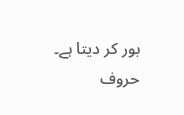بور کر دیتا ہے۔ حروف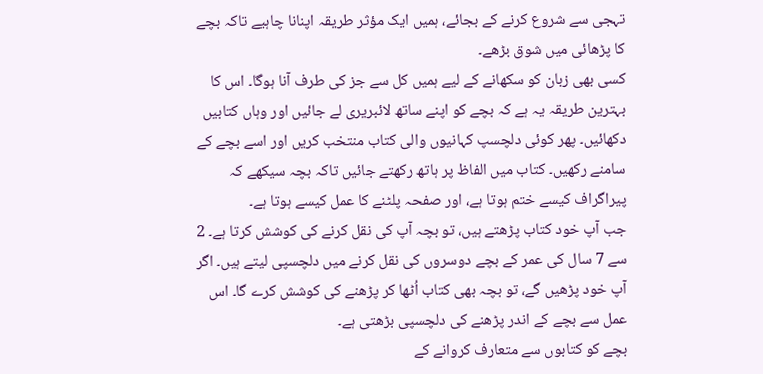تہجی سے شروع کرنے کے بجائے، ہمیں ایک مؤثر طریقہ اپنانا چاہیے تاکہ بچے کا پڑھائی میں شوق بڑھے۔
کسی بھی زبان کو سکھانے کے لیے ہمیں کل سے جز کی طرف آنا ہوگا۔ اس کا بہترین طریقہ یہ ہے کہ بچے کو اپنے ساتھ لائبریری لے جائیں اور وہاں کتابیں دکھائیں۔ پھر کوئی دلچسپ کہانیوں والی کتاب منتخب کریں اور اسے بچے کے سامنے رکھیں۔ کتاب میں الفاظ پر ہاتھ رکھتے جائیں تاکہ بچہ سیکھے کہ پیراگراف کیسے ختم ہوتا ہے، اور صفحہ پلٹنے کا عمل کیسے ہوتا ہے۔
جب آپ خود کتاب پڑھتے ہیں، تو بچہ آپ کی نقل کرنے کی کوشش کرتا ہے۔ 2 سے 7 سال کی عمر کے بچے دوسروں کی نقل کرنے میں دلچسپی لیتے ہیں۔ اگر آپ خود پڑھیں گے، تو بچہ بھی کتاب اُٹھا کر پڑھنے کی کوشش کرے گا۔ اس عمل سے بچے کے اندر پڑھنے کی دلچسپی بڑھتی ہے۔
بچے کو کتابوں سے متعارف کروانے کے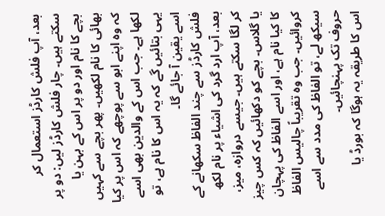بعد، آپ فلش کارڈز استعمال کر سکتے ہیں۔ چار فلش کارڈز لیں: دو پر بچے کا نام اور دو پر اس کے بہن یا بھائی کا نام لکھیں۔ پھر بچے سے کہیں کہ وہ اپنے ابو سے پوچھے کہ اس پر کیا لکھا ہے۔ جب اس کے والدین بھی اسے یہی بتائیں گے کہ یہ اس کا نام ہے، تو اسے یقین آ جائے گا۔
فلش کارڈز سے چند الفاظ سکھانے کے بعد، آپ ارد گرد کی اشیاء پر نام لکھ کر لگا سکتے ہیں۔ جیسے دروازہ، میز، یا گلاس۔ بچے کو دکھائیں کہ کس چیز کا کیا نام ہے، اور اسے الفاظ کی پہچان کروائیں۔ جب وہ تقریباً چالیس الفاظ سیکھ لے، تو الفاظ کی مدد سے اسے حروف تک پہنچائیں۔
اس کا طریقہ یہ ہوگا کہ بورڈ یا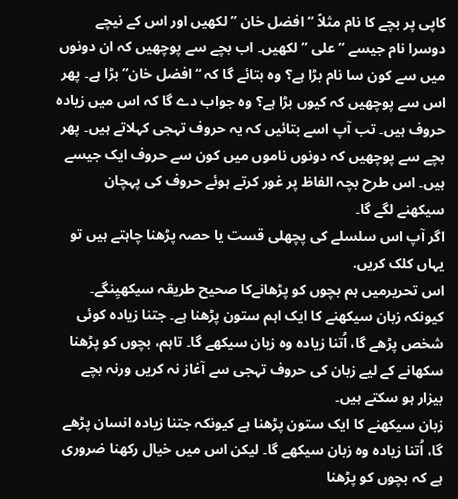کاپی پر بچے کا نام مثلاً ” افضل خان ” لکھیں اور اس کے نیچے دوسرا نام جیسے ” علی ” لکھیں۔ اب بچے سے پوچھیں کہ ان دونوں میں سے کون سا نام بڑا ہے؟ وہ بتائے گا کہ “افضل خان” بڑا ہے۔ پھر اس سے پوچھیں کہ کیوں بڑا ہے؟ وہ جواب دے گا کہ اس میں زیادہ حروف ہیں۔ تب آپ اسے بتائیں کہ یہ حروف تہجی کہلاتے ہیں۔ پھر بچے سے پوچھیں کہ دونوں ناموں میں کون سے حروف ایک جیسے ہیں۔ اس طرح بچہ الفاظ پر غور کرتے ہوئے حروف کی پہچان سیکھنے لگے گا۔
اگر آپ اس سلسلے کی پچھلی قست یا حصہ پڑھنا چاہتے ہیں تو یہاں کلک کریں.
اس تحریرمیں ہم بچوں کو پڑھانےکا صحیح طریقہ سیکھیِنگے۔ کیونکہ زبان سیکھنے کا ایک اہم ستون پڑھنا ہے۔ جتنا زیادہ کوئی شخص پڑھے گا، اُتنا زیادہ وہ زبان سیکھے گا۔ تاہم، بچوں کو پڑھنا سکھانے کے لیے زبان کی حروف تہجی سے آغاز نہ کریں ورنہ بچے بیزار ہو سکتے ہیں۔
زبان سیکھنے کا ایک ستون پڑھنا ہے کیونکہ جتنا زیادہ انسان پڑھے گا، اُتنا زیادہ وہ زبان سیکھے گا۔ لیکن اس میں خیال رکھنا ضروری ہے کہ بچوں کو پڑھنا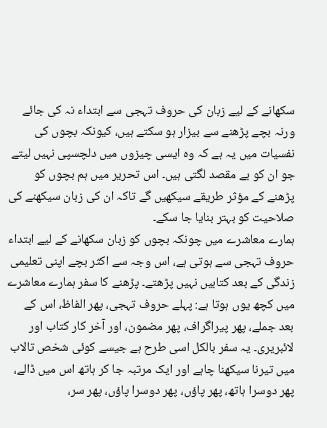سکھانے کے لیے زبان کی حروف تہجی سے ابتداء نہ کی جائے ورنہ بچے پڑھنے سے بیزار ہو سکتے ہیں، کیونکہ بچوں کی نفسیات میں یہ ہے کہ وہ ایسی چیزوں میں دلچسپی نہیں لیتے جو ان کو بے مقصد لگتی ہیں۔ اس تحریر میں ہم بچوں کو پڑھنے کے مؤثر طریقے سیکھیں گے تاکہ ان کی زبان سیکھنے کی صلاحیت کو بہتر بنایا جا سکے۔
ہمارے معاشرے میں چونکہ بچوں کو زبان سکھانے کے لیے ابتداء حروف تہجی سے ہوتی ہے، اس وجہ سے اکثر بچے اپنی تعلیمی زندگی کے بعد کتابیں نہیں پڑھتے۔ پڑھنے کا سفر ہمارے معاشرے میں کچھ یوں ہوتا ہے: پہلے حروف تہجی، پھر الفاظ، اس کے بعد جملے، پھر پیراگراف، پھر مضمون، اور آخر کار کتاب اور لائبریری۔ یہ سفر بالکل اسی طرح ہے جیسے کوئی شخص تالاب میں تیرنا سیکھنا چاہے اور ایک مرتبہ جا کر ہاتھ اس میں ڈالے، پھر دوسرا ہاتھ، پھر پاؤں، پھر دوسرا پاؤں، پھر سر،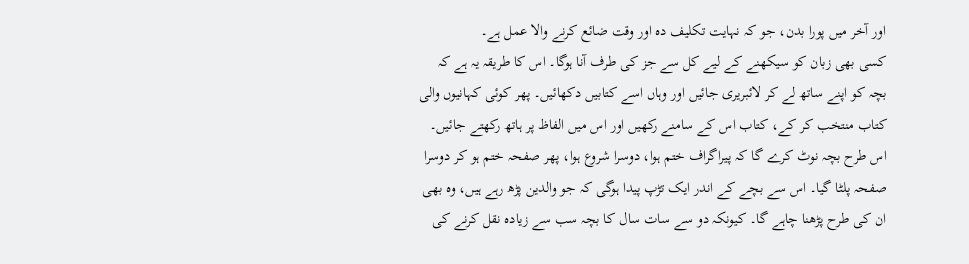اور آخر میں پورا بدن، جو کہ نہایت تکلیف دہ اور وقت ضائع کرنے والا عمل ہے۔
کسی بھی زبان کو سیکھنے کے لیے کل سے جز کی طرف آنا ہوگا۔ اس کا طریقہ یہ ہے کہ بچہ کو اپنے ساتھ لے کر لائبریری جائیں اور وہاں اسے کتابیں دکھائیں۔ پھر کوئی کہانیوں والی کتاب منتخب کر کے، کتاب اس کے سامنے رکھیں اور اس میں الفاظ پر ہاتھ رکھتے جائیں۔ اس طرح بچہ نوٹ کرے گا کہ پیراگراف ختم ہوا، دوسرا شروع ہوا، پھر صفحہ ختم ہو کر دوسرا صفحہ پلٹا گیا۔ اس سے بچے کے اندر ایک تڑپ پیدا ہوگی کہ جو والدین پڑھ رہے ہیں، وہ بھی ان کی طرح پڑھنا چاہے گا۔ کیونکہ دو سے سات سال کا بچہ سب سے زیادہ نقل کرنے کی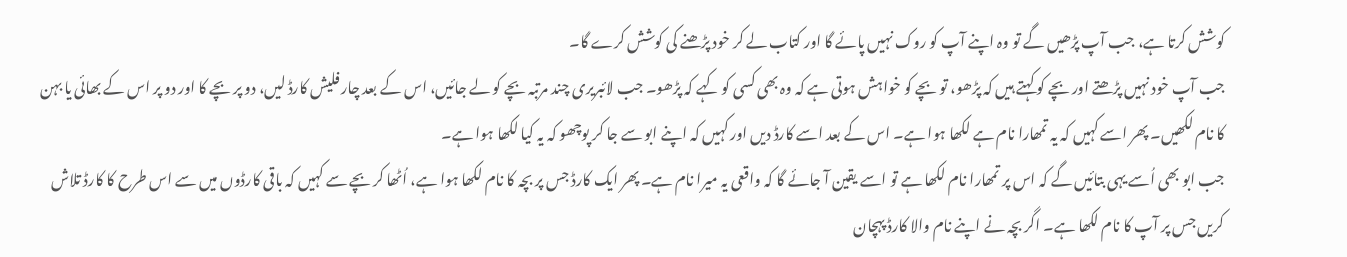کوشش کرتا ہے، جب آپ پڑھیں گے تو وہ اپنے آپ کو روک نہیں پائے گا اور کتاب لے کر خود پڑھنے کی کوشش کرے گا۔
جب آپ خود نہیں پڑھتے اور بچے کو کہتے ہیں کہ پڑھو، تو بچے کو خواہش ہوتی ہے کہ وہ بھی کسی کو کہے کہ پڑھو۔ جب لائبریری چند مرتبہ بچے کو لے جائیں، اس کے بعد چار فلیش کارڈ لیں، دو پر بچے کا اور دو پر اس کے بھائی یا بہن کا نام لکھیں۔ پھر اسے کہیں کہ یہ تمھارا نام ہے لکھا ہوا ہے۔ اس کے بعد اسے کارڈ دیں اور کہیں کہ اپنے ابو سے جا کر پوچھو کہ یہ کیا لکھا ہوا ہے۔
جب ابو بھی اُسے یہی بتائیں گے کہ اس پر تمھارا نام لکھا ہے تو اسے یقین آ جائے گا کہ واقعی یہ میرا نام ہے۔ پھر ایک کارڈ جس پر بچہ کا نام لکھا ہوا ہے، اُٹھا کر بچے سے کہیں کہ باقی کارڈوں میں سے اس طرح کا کارڈ تلاش کریں جس پر آپ کا نام لکھا ہے۔ اگر بچہ نے اپنے نام والا کارڈ پہچان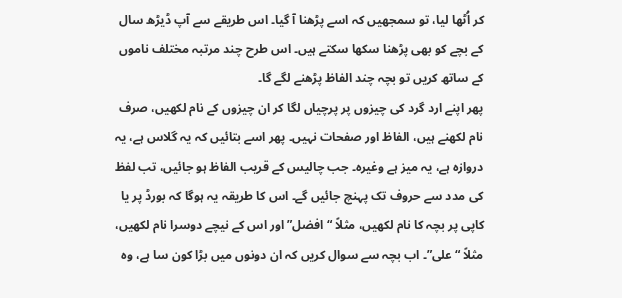کر اُٹھا لیا، تو سمجھیں کہ اسے پڑھنا آ گیا۔ اس طریقے سے آپ ڈیڑھ سال کے بچے کو بھی پڑھنا سکھا سکتے ہیں۔ اس طرح چند مرتبہ مختلف ناموں کے ساتھ کریں تو بچہ چند الفاظ پڑھنے لگے گا۔
پھر اپنے ارد گرد کی چیزوں پر پرچیاں لگا کر ان چیزوں کے نام لکھیں، صرف نام لکھنے ہیں، الفاظ اور صفحات نہیں۔ پھر اسے بتائیں کہ یہ گلاس ہے، یہ دروازہ ہے، یہ میز ہے وغیرہ۔ جب چالیس کے قریب الفاظ ہو جائیں، تب لفظ کی مدد سے حروف تک پہنچ جائیں گے۔ اس کا طریقہ یہ ہوگا کہ بورڈ پر یا کاپی پر بچہ کا نام لکھیں، مثلاً “افضل” اور اس کے نیچے دوسرا نام لکھیں، مثلاً “علی”۔ اب بچہ سے سوال کریں کہ ان دونوں میں بڑا کون سا ہے، وہ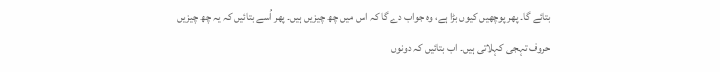بتائے گا۔ پھر پوچھیں کیوں بڑا ہے، وہ جواب دے گا کہ اس میں چھ چیزیں ہیں۔ پھر اُسے بتائیں کہ یہ چھ چیزیں حروف تہجی کہلاتی ہیں۔ اب بتائیں کہ دونوں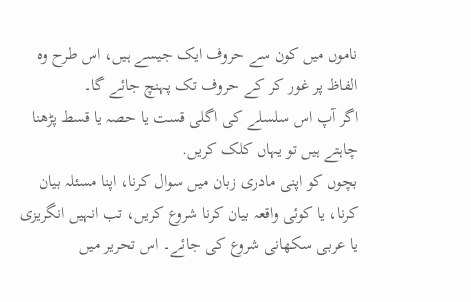ناموں میں کون سے حروف ایک جیسے ہیں، اس طرح وہ الفاظ پر غور کر کے حروف تک پہنچ جائے گا۔
اگر آپ اس سلسلے کی اگلی قست یا حصہ یا قسط پڑھنا چاہتے ہیں تو یہاں کلک کریں.
بچوں کو اپنی مادری زبان میں سوال کرنا، اپنا مسئلہ بیان کرنا، یا کوئی واقعہ بیان کرنا شروع کریں، تب انہیں انگریزی یا عربی سکھانی شروع کی جائے۔ اس تحریر میں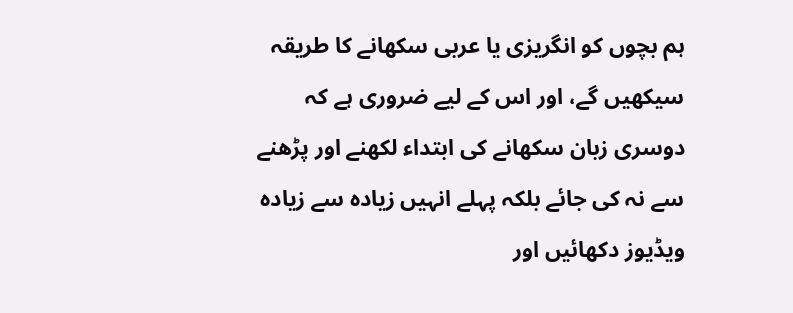ہم بچوں کو انگریزی یا عربی سکھانے کا طریقہ سیکھیں گے، اور اس کے لیے ضروری ہے کہ دوسری زبان سکھانے کی ابتداء لکھنے اور پڑھنے سے نہ کی جائے بلکہ پہلے انہیں زیادہ سے زیادہ ویڈیوز دکھائیں اور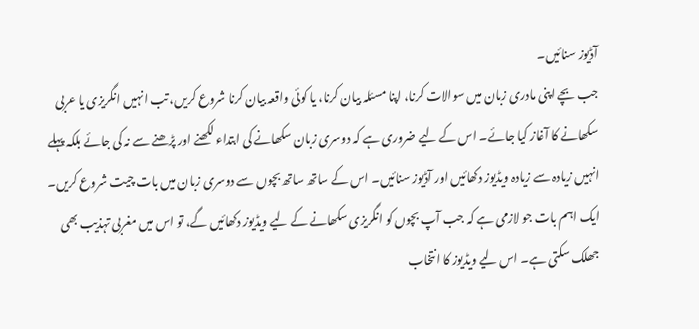آڈیوز سنائیں۔
جب بچے اپنی مادری زبان میں سوالات کرنا، اپنا مسئلہ بیان کرنا، یا کوئی واقعہ بیان کرنا شروع کریں، تب انہیں انگریزی یا عربی سکھانے کا آغاز کیا جائے۔ اس کے لیے ضروری ہے کہ دوسری زبان سکھانے کی ابتداء لکھنے اور پڑھنے سے نہ کی جائے بلکہ پہلے انہیں زیادہ سے زیادہ ویڈیوز دکھائیں اور آڈیوز سنائیں۔ اس کے ساتھ ساتھ بچوں سے دوسری زبان میں بات چیت شروع کریں۔
ایک اہم بات جو لازمی ہے کہ جب آپ بچوں کو انگریزی سکھانے کے لیے ویڈیوز دکھائیں گے، تو اس میں مغربی تہذیب بھی جھلک سکتی ہے۔ اس لیے ویڈیوز کا انتخاب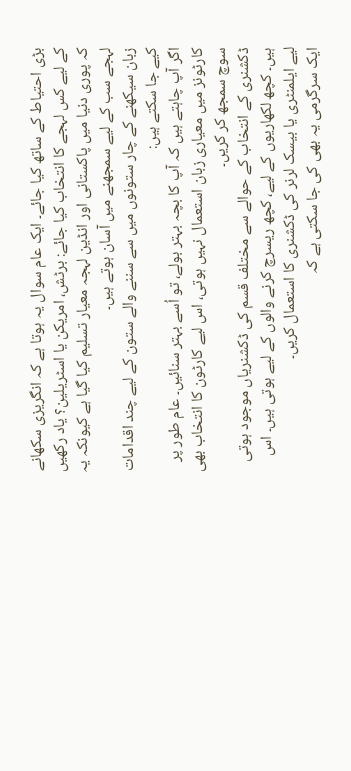بڑی احتیاط کے ساتھ کیا جائے۔ ایک عام سوال یہ ہوتا ہے کہ انگریزی سکھانے کے لیے کس لہجے کا انتخاب کیا جائے: برٹش، امریکن یا اسٹریلین؟ یاد رکھیں کہ پوری دنیا میں پاکستانی اور انڈین لہجہ معیار تسلیم کیا گیا ہے کیونکہ یہ لہجے سب کے لیے سمجھنے میں آسان ہوتے ہیں۔
زبان سیکھنے کے چار ستونوں میں سے سننے والے ستون کے لیے چند اقدامات کیے جا سکتے ہیں:
اگر آپ چاہتے ہیں کہ آپ کا بچہ بہتر بولے، تو اُسے بہتر سنائیں۔ عام طور پر کارٹونز میں معیاری زبان استعمال نہیں ہوتی، اس لیے کارٹون کا انتخاب بھی سوچ سمجھ کر کریں۔
ڈکشنری کے انتخاب کے حوالے سے مختلف قسم کی ڈکشنریاں موجود ہوتی ہیں۔ کچھ لکھاریوں کے لیے، کچھ ریسرچ کرنے والوں کے لیے ہوتی ہیں۔ اس لیے ایلمنٹری یا بیسک لرنر کی ڈکشنری کا استعمال کریں۔
ایک سرگرمی یہ بھی کی جا سکتی ہے کہ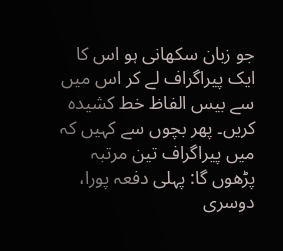جو زبان سکھانی ہو اس کا ایک پیراگراف لے کر اس میں سے بیس الفاظ خط کشیدہ کریں۔ پھر بچوں سے کہیں کہ میں پیراگراف تین مرتبہ پڑھوں گا: پہلی دفعہ پورا، دوسری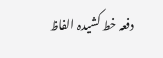دفعہ خط کشیدہ الفاظ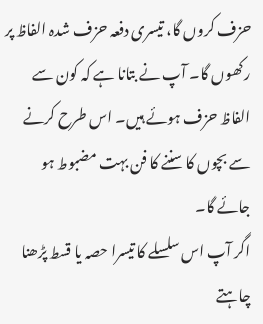حزف کروں گا، تیسری دفعہ حزف شدہ الفاظ پر رکھوں گا۔ آپ نے بتانا ہے کہ کون سے الفاظ حزف ہوئے ہیں۔ اس طرح کرنے سے بچوں کا سننے کا فن بہت مضبوط ہو جائے گا۔
اگر آپ اس سلسلے کا تیسرا حصہ یا قسط پڑھنا چاہتے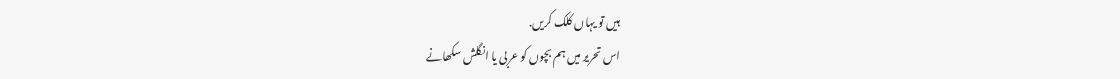ہیں تو یہاں کلک کریں.
اس تحریر میں ہم بچوں کو عربی یا انگلش سکھانے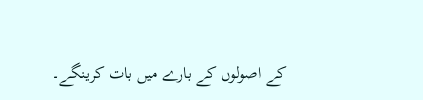کے اصولوں کے بارے میں بات کرینگے۔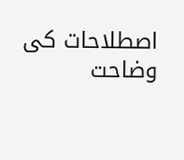اصطلاحات کی وضاحت